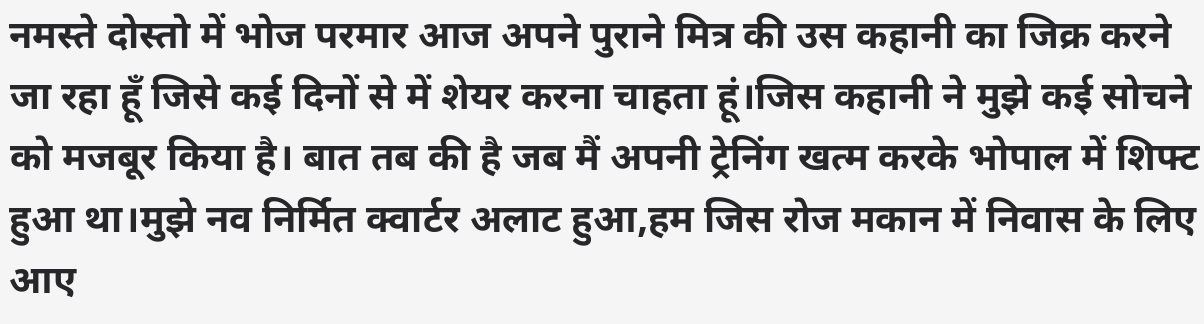नमस्ते दोस्तो में भोज परमार आज अपने पुराने मित्र की उस कहानी का जिक्र करने जा रहा हूँ जिसे कई दिनों से में शेयर करना चाहता हूं।जिस कहानी ने मुझे कई सोचने को मजबूर किया है। बात तब की है जब मैं अपनी ट्रेनिंग खत्म करके भोपाल में शिफ्ट हुआ था।मुझे नव निर्मित क्वार्टर अलाट हुआ,हम जिस रोज मकान में निवास के लिए आए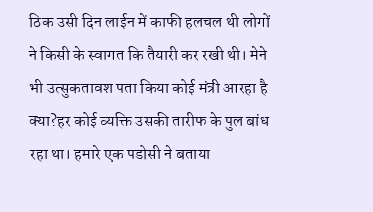ठिक उसी दिन लाईन में काफी हलचल थी लोगों ने किसी के स्वागत कि तैयारी कर रखी थी। मेने भी उत्सुकतावश पता किया कोई मंत्री आरहा है क्या?हर कोई व्यक्ति उसकी तारीफ के पुल बांध रहा था। हमारे एक पडोसी ने बताया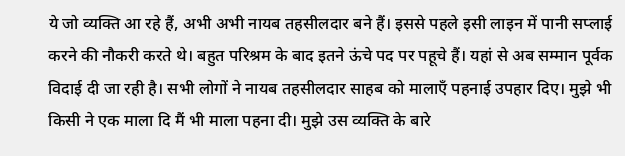ये जो व्यक्ति आ रहे हैं, अभी अभी नायब तहसीलदार बने हैं। इससे पहले इसी लाइन में पानी सप्लाई करने की नौकरी करते थे। बहुत परिश्रम के बाद इतने ऊंचे पद पर पहूचे हैं। यहां से अब सम्मान पूर्वक विदाई दी जा रही है। सभी लोगों ने नायब तहसीलदार साहब को मालाएँ पहनाई उपहार दिए। मुझे भी किसी ने एक माला दि मैं भी माला पहना दी। मुझे उस व्यक्ति के बारे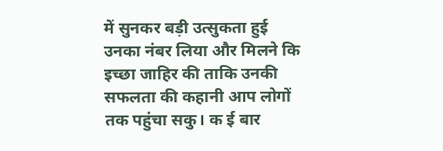में सुनकर बड़ी उत्सुकता हुई उनका नंबर लिया और मिलने कि इच्छा जाहिर की ताकि उनकी सफलता की कहानी आप लोगों तक पहुंचा सकु। क ई बार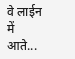वे लाईन में आते...